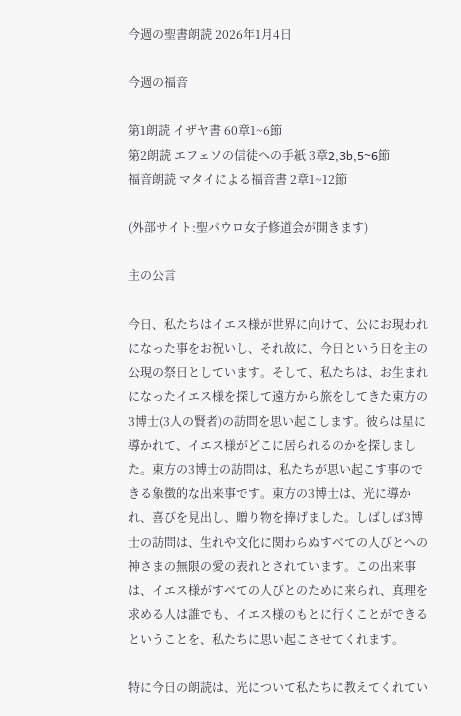今週の聖書朗読 2026年1月4日

今週の福音

第1朗読 イザヤ書 60章1~6節
第2朗読 エフェソの信徒への手紙 3章2,3b,5~6節
福音朗読 マタイによる福音書 2章1~12節

(外部サイト:聖パウロ女子修道会が開きます)

主の公言

今日、私たちはイエス様が世界に向けて、公にお現われになった事をお祝いし、それ故に、今日という日を主の公現の祭日としています。そして、私たちは、お生まれになったイエス様を探して遠方から旅をしてきた東方の3博士(3人の賢者)の訪問を思い起こします。彼らは星に導かれて、イエス様がどこに居られるのかを探しました。東方の3博士の訪問は、私たちが思い起こす事のできる象徴的な出来事です。東方の3博士は、光に導かれ、喜びを見出し、贈り物を捧げました。しばしば3博士の訪問は、生れや文化に関わらぬすべての人びとへの神さまの無限の愛の表れとされています。この出来事は、イエス様がすべての人びとのために来られ、真理を求める人は誰でも、イエス様のもとに行くことができるということを、私たちに思い起こさせてくれます。

特に今日の朗読は、光について私たちに教えてくれてい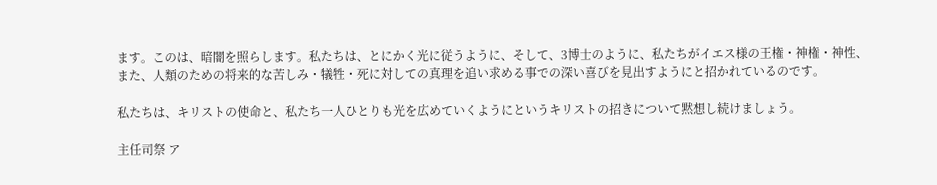ます。このは、暗闇を照らします。私たちは、とにかく光に従うように、そして、3博士のように、私たちがイエス様の王権・神権・神性、また、人類のための将来的な苦しみ・犠牲・死に対しての真理を追い求める事での深い喜びを見出すようにと招かれているのです。

私たちは、キリストの使命と、私たち一人ひとりも光を広めていくようにというキリストの招きについて黙想し続けましょう。

主任司祭 ア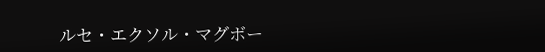ルセ・エクソル・マグボー